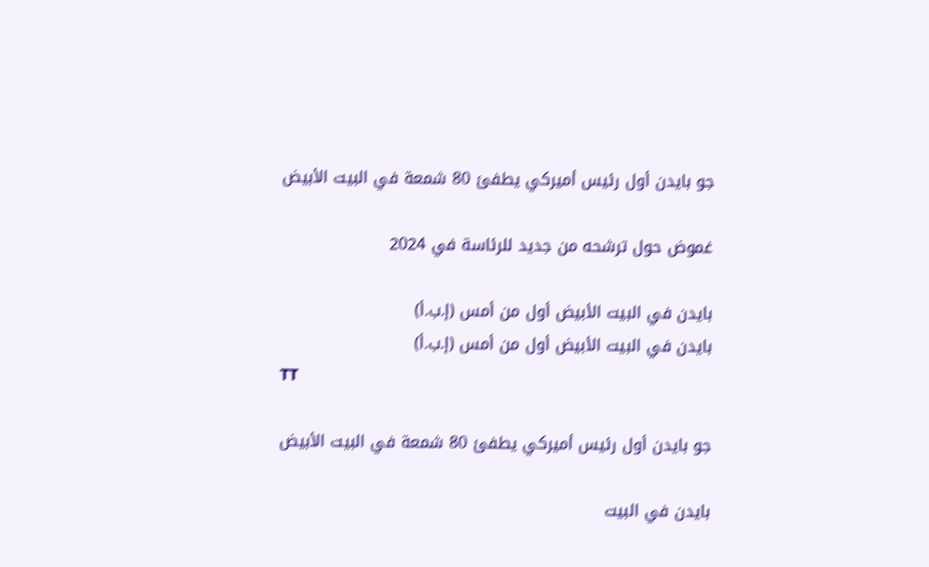جو بايدن أول رئيس أميركي يطفئ 80 شمعة في البيت الأبيض

غموض حول ترشحه من جديد للرئاسة في 2024

بايدن في البيت الأبيض أول من أمس (إ.ب.أ)
بايدن في البيت الأبيض أول من أمس (إ.ب.أ)
TT

جو بايدن أول رئيس أميركي يطفئ 80 شمعة في البيت الأبيض

بايدن في البيت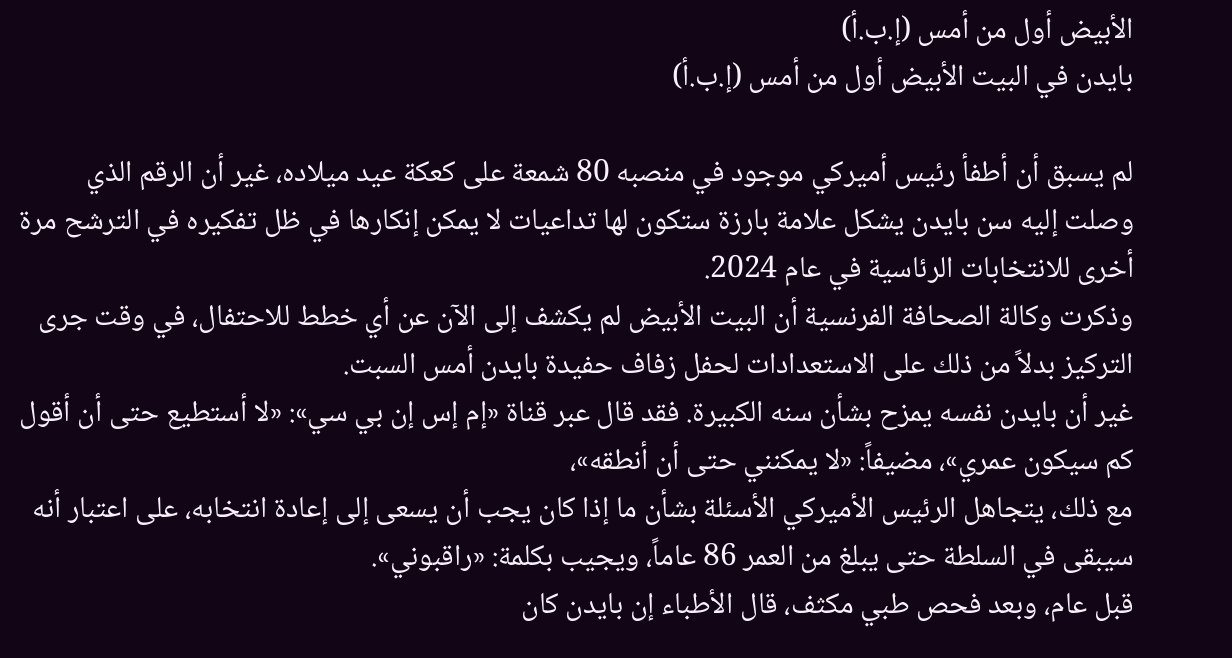الأبيض أول من أمس (إ.ب.أ)
بايدن في البيت الأبيض أول من أمس (إ.ب.أ)

لم يسبق أن أطفأ رئيس أميركي موجود في منصبه 80 شمعة على كعكة عيد ميلاده، غير أن الرقم الذي وصلت إليه سن بايدن يشكل علامة بارزة ستكون لها تداعيات لا يمكن إنكارها في ظل تفكيره في الترشح مرة أخرى للانتخابات الرئاسية في عام 2024.
وذكرت وكالة الصحافة الفرنسية أن البيت الأبيض لم يكشف إلى الآن عن أي خطط للاحتفال، في وقت جرى التركيز بدلاً من ذلك على الاستعدادات لحفل زفاف حفيدة بايدن أمس السبت.
غير أن بايدن نفسه يمزح بشأن سنه الكبيرة. فقد قال عبر قناة «إم إس إن بي سي»: «لا أستطيع حتى أن أقول كم سيكون عمري»، مضيفاً: «لا يمكنني حتى أن أنطقه»،
مع ذلك، يتجاهل الرئيس الأميركي الأسئلة بشأن ما إذا كان يجب أن يسعى إلى إعادة انتخابه، على اعتبار أنه سيبقى في السلطة حتى يبلغ من العمر 86 عاماً، ويجيب بكلمة: «راقبوني».
قبل عام، وبعد فحص طبي مكثف، قال الأطباء إن بايدن كان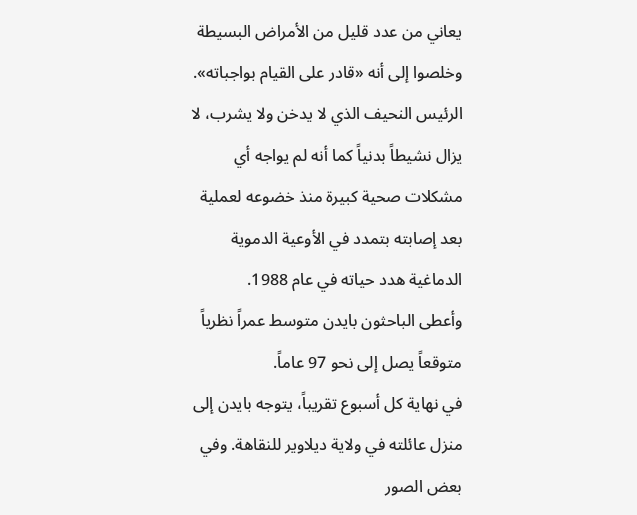يعاني من عدد قليل من الأمراض البسيطة وخلصوا إلى أنه «قادر على القيام بواجباته».
الرئيس النحيف الذي لا يدخن ولا يشرب، لا يزال نشيطاً بدنياً كما أنه لم يواجه أي مشكلات صحية كبيرة منذ خضوعه لعملية بعد إصابته بتمدد في الأوعية الدموية الدماغية هدد حياته في عام 1988.
وأعطى الباحثون بايدن متوسط عمراً نظرياً متوقعاً يصل إلى نحو 97 عاماً.
في نهاية كل أسبوع تقريباً، يتوجه بايدن إلى منزل عائلته في ولاية ديلاوير للنقاهة. وفي بعض الصور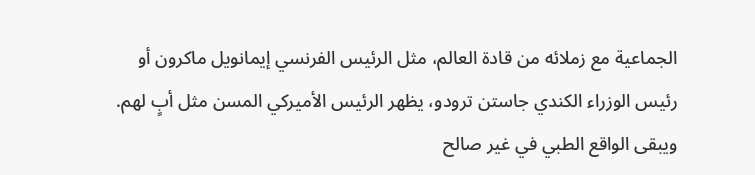الجماعية مع زملائه من قادة العالم، مثل الرئيس الفرنسي إيمانويل ماكرون أو رئيس الوزراء الكندي جاستن ترودو، يظهر الرئيس الأميركي المسن مثل أبٍ لهم.
ويبقى الواقع الطبي في غير صالح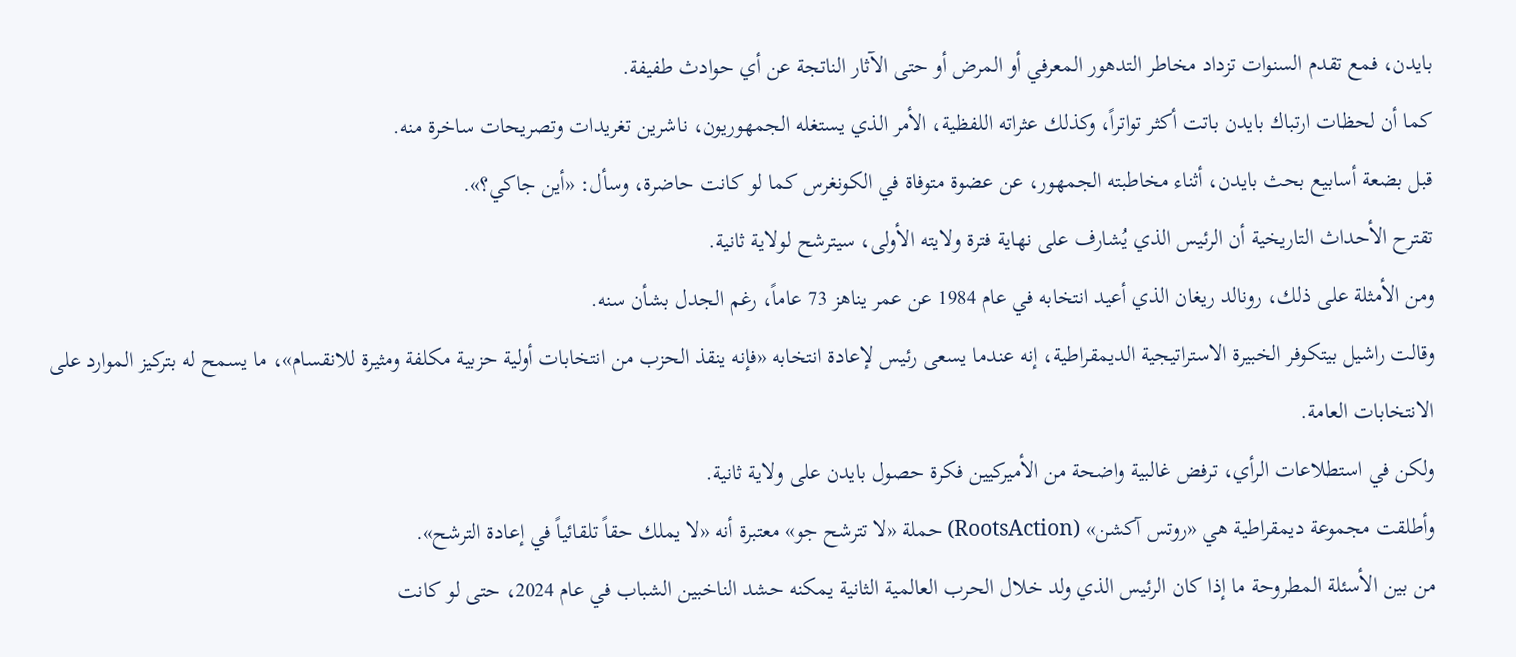بايدن، فمع تقدم السنوات تزداد مخاطر التدهور المعرفي أو المرض أو حتى الآثار الناتجة عن أي حوادث طفيفة.
كما أن لحظات ارتباك بايدن باتت أكثر تواتراً، وكذلك عثراته اللفظية، الأمر الذي يستغله الجمهوريون، ناشرين تغريدات وتصريحات ساخرة منه.
قبل بضعة أسابيع بحث بايدن، أثناء مخاطبته الجمهور، عن عضوة متوفاة في الكونغرس كما لو كانت حاضرة، وسأل: «أين جاكي؟».
تقترح الأحداث التاريخية أن الرئيس الذي يُشارف على نهاية فترة ولايته الأولى، سيترشح لولاية ثانية.
ومن الأمثلة على ذلك، رونالد ريغان الذي أعيد انتخابه في عام 1984 عن عمر يناهز 73 عاماً، رغم الجدل بشأن سنه.
وقالت راشيل بيتكوفر الخبيرة الاستراتيجية الديمقراطية، إنه عندما يسعى رئيس لإعادة انتخابه «فإنه ينقذ الحزب من انتخابات أولية حزبية مكلفة ومثيرة للانقسام»، ما يسمح له بتركيز الموارد على الانتخابات العامة.
ولكن في استطلاعات الرأي، ترفض غالبية واضحة من الأميركيين فكرة حصول بايدن على ولاية ثانية.
وأطلقت مجموعة ديمقراطية هي «روتس آكشن» (RootsAction) حملة «لا تترشح جو» معتبرة أنه «لا يملك حقاً تلقائياً في إعادة الترشح».
من بين الأسئلة المطروحة ما إذا كان الرئيس الذي ولد خلال الحرب العالمية الثانية يمكنه حشد الناخبين الشباب في عام 2024، حتى لو كانت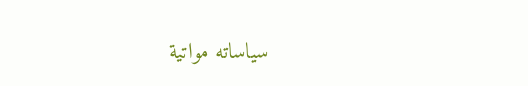سياساته مواتية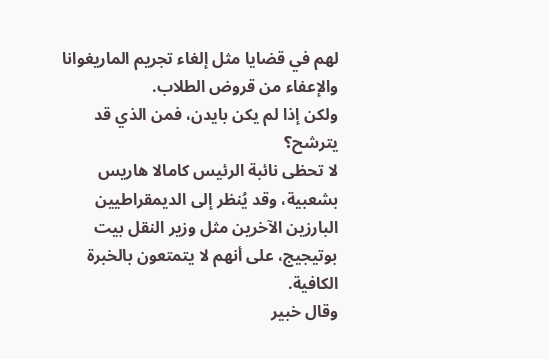لهم في قضايا مثل إلغاء تجريم الماريغوانا والإعفاء من قروض الطلاب.
ولكن إذا لم يكن بايدن، فمن الذي قد يترشح؟
لا تحظى نائبة الرئيس كامالا هاريس بشعبية، وقد يُنظر إلى الديمقراطيين البارزين الآخرين مثل وزير النقل بيت بوتيجيج، على أنهم لا يتمتعون بالخبرة الكافية.
وقال خبير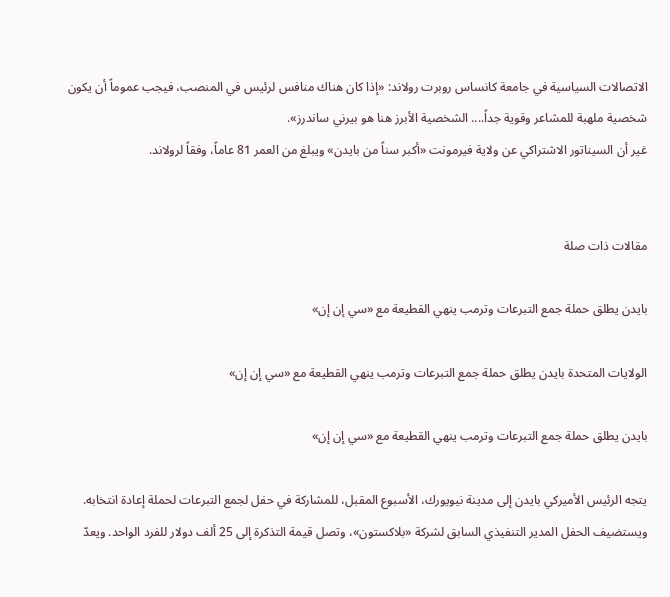الاتصالات السياسية في جامعة كانساس روبرت رولاند: «إذا كان هناك منافس لرئيس في المنصب، فيجب عموماً أن يكون شخصية ملهبة للمشاعر وقوية جداً.... الشخصية الأبرز هنا هو بيرني ساندرز».
غير أن السيناتور الاشتراكي عن ولاية فيرمونت «أكبر سناً من بايدن» ويبلغ من العمر 81 عاماً، وفقاً لرولاند.


مقالات ذات صلة

بايدن يطلق حملة جمع التبرعات وترمب ينهي القطيعة مع «سي إن إن»

الولايات المتحدة بايدن يطلق حملة جمع التبرعات وترمب ينهي القطيعة مع «سي إن إن»

بايدن يطلق حملة جمع التبرعات وترمب ينهي القطيعة مع «سي إن إن»

يتجه الرئيس الأميركي بايدن إلى مدينة نيويورك، الأسبوع المقبل، للمشاركة في حفل لجمع التبرعات لحملة إعادة انتخابه. ويستضيف الحفل المدير التنفيذي السابق لشركة «بلاكستون»، وتصل قيمة التذكرة إلى 25 ألف دولار للفرد الواحد. ويعدّ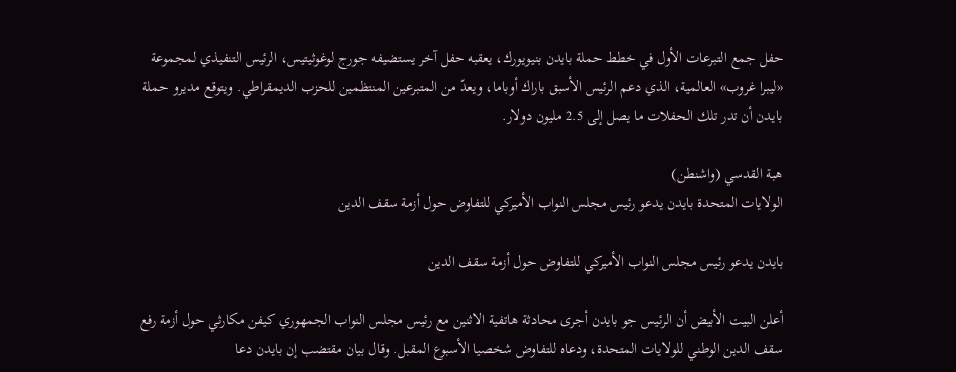حفل جمع التبرعات الأول في خطط حملة بايدن بنيويورك، يعقبه حفل آخر يستضيفه جورج لوغوثيتيس، الرئيس التنفيذي لمجموعة «ليبرا غروب» العالمية، الذي دعم الرئيس الأسبق باراك أوباما، ويعدّ من المتبرعين المنتظمين للحزب الديمقراطي. ويتوقع مديرو حملة بايدن أن تدر تلك الحفلات ما يصل إلى 2.5 مليون دولار.

هبة القدسي (واشنطن)
الولايات المتحدة بايدن يدعو رئيس مجلس النواب الأميركي للتفاوض حول أزمة سقف الدين

بايدن يدعو رئيس مجلس النواب الأميركي للتفاوض حول أزمة سقف الدين

أعلن البيت الأبيض أن الرئيس جو بايدن أجرى محادثة هاتفية الاثنين مع رئيس مجلس النواب الجمهوري كيفن مكارثي حول أزمة رفع سقف الدين الوطني للولايات المتحدة، ودعاه للتفاوض شخصيا الأسبوع المقبل. وقال بيان مقتضب إن بايدن دعا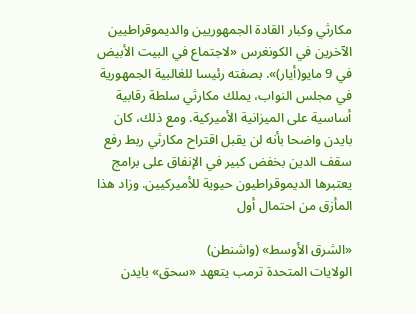مكارثي وكبار القادة الجمهوريين والديموقراطيين الآخرين في الكونغرس «لاجتماع في البيت الأبيض في 9 مايو(أيار)». بصفته رئيسا للغالبية الجمهورية في مجلس النواب، يملك مكارثي سلطة رقابية أساسية على الميزانية الأميركية. ومع ذلك، كان بايدن واضحا بأنه لن يقبل اقتراح مكارثي ربط رفع سقف الدين بخفض كبير في الإنفاق على برامج يعتبرها الديموقراطيون حيوية للأميركيين. وزاد هذا المأزق من احتمال أول

«الشرق الأوسط» (واشنطن)
الولايات المتحدة ترمب يتعهد «سحق» بايدن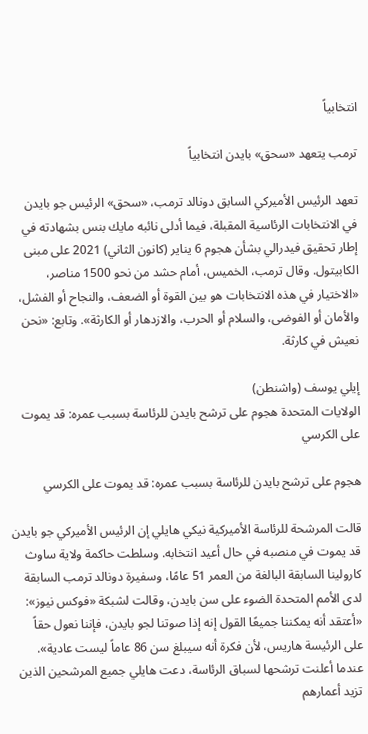انتخابياً

ترمب يتعهد «سحق» بايدن انتخابياً

تعهد الرئيس الأميركي السابق دونالد ترمب، «سحق» الرئيس جو بايدن في الانتخابات الرئاسية المقبلة، فيما أدلى نائبه مايك بنس بشهادته في إطار تحقيق فيدرالي بشأن هجوم 6 يناير (كانون الثاني) 2021 على مبنى الكابيتول. وقال ترمب، الخميس، أمام حشد من نحو 1500 مناصر، «الاختيار في هذه الانتخابات هو بين القوة أو الضعف، والنجاح أو الفشل، والأمان أو الفوضى، والسلام أو الحرب، والازدهار أو الكارثة». وتابع: «نحن نعيش في كارثة.

إيلي يوسف (واشنطن)
الولايات المتحدة هجوم على ترشح بايدن للرئاسة بسبب عمره: قد يموت على الكرسي

هجوم على ترشح بايدن للرئاسة بسبب عمره: قد يموت على الكرسي

قالت المرشحة للرئاسة الأميركية نيكي هايلي إن الرئيس الأميركي جو بايدن قد يموت في منصبه في حال أعيد انتخابه. وسلطت حاكمة ولاية ساوث كارولينا السابقة البالغة من العمر 51 عامًا، وسفيرة دونالد ترمب السابقة لدى الأمم المتحدة الضوء على سن بايدن، وقالت لشبكة «فوكس نيوز»: «أعتقد أنه يمكننا جميعًا القول إنه إذا صوتنا لجو بايدن، فإننا نعول حقاً على الرئيسة هاريس، لأن فكرة أنه سيبلغ سن 86 عاماً ليست عادية». عندما أعلنت ترشحها لسباق الرئاسة، دعت هايلي جميع المرشحين الذين تزيد أعمارهم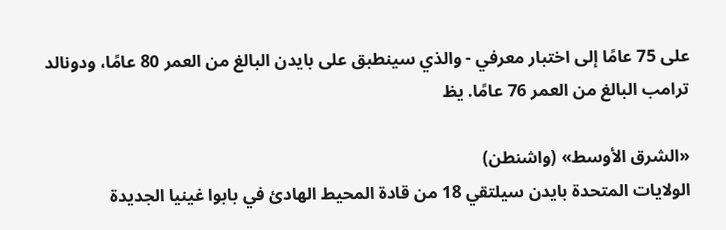على 75 عامًا إلى اختبار معرفي - والذي سينطبق على بايدن البالغ من العمر 80 عامًا، ودونالد ترامب البالغ من العمر 76 عامًا. يظ

«الشرق الأوسط» (واشنطن)
الولايات المتحدة بايدن سيلتقي 18 من قادة المحيط الهادئ في بابوا غينيا الجديدة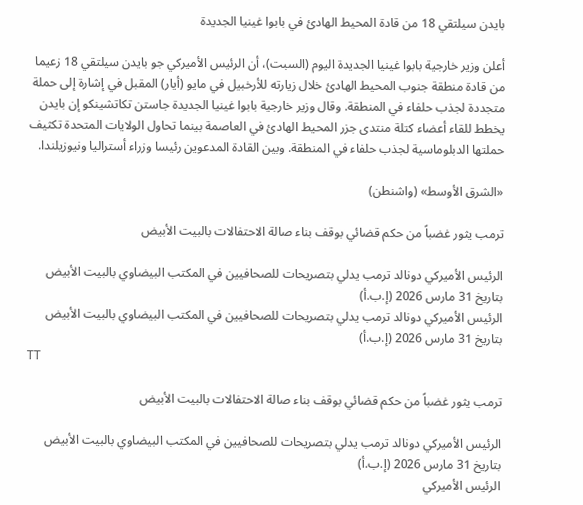بايدن سيلتقي 18 من قادة المحيط الهادئ في بابوا غينيا الجديدة

أعلن وزير خارجية بابوا غينيا الجديدة اليوم (السبت)، أن الرئيس الأميركي جو بايدن سيلتقي 18 زعيما من قادة منطقة جنوب المحيط الهادئ خلال زيارته للأرخبيل في مايو (أيار) المقبل في إشارة إلى حملة متجددة لجذب حلفاء في المنطقة. وقال وزير خارجية بابوا غينيا الجديدة جاستن تكاتشينكو إن بايدن يخطط للقاء أعضاء كتلة منتدى جزر المحيط الهادئ في العاصمة بينما تحاول الولايات المتحدة تكثيف حملتها الدبلوماسية لجذب حلفاء في المنطقة. وبين القادة المدعوين رئيسا وزراء أستراليا ونيوزيلندا.

«الشرق الأوسط» (واشنطن)

ترمب يثور غضباً من حكم قضائي بوقف بناء صالة الاحتفالات بالبيت الأبيض

الرئيس الأميركي دونالد ترمب يدلي بتصريحات للصحافيين في المكتب البيضاوي بالبيت الأبيض بتاريخ 31 مارس 2026 (إ.ب.أ)
الرئيس الأميركي دونالد ترمب يدلي بتصريحات للصحافيين في المكتب البيضاوي بالبيت الأبيض بتاريخ 31 مارس 2026 (إ.ب.أ)
TT

ترمب يثور غضباً من حكم قضائي بوقف بناء صالة الاحتفالات بالبيت الأبيض

الرئيس الأميركي دونالد ترمب يدلي بتصريحات للصحافيين في المكتب البيضاوي بالبيت الأبيض بتاريخ 31 مارس 2026 (إ.ب.أ)
الرئيس الأميركي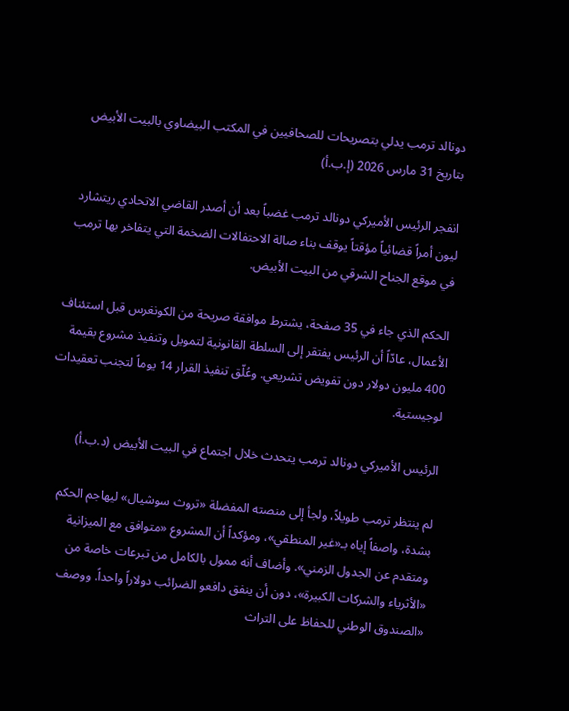دونالد ترمب يدلي بتصريحات للصحافيين في المكتب البيضاوي بالبيت الأبيض بتاريخ 31 مارس 2026 (إ.ب.أ)

انفجر الرئيس الأميركي دونالد ترمب غضباً بعد أن أصدر القاضي الاتحادي ريتشارد ليون أمراً قضائياً مؤقتاً يوقف بناء صالة الاحتفالات الضخمة التي يتفاخر بها ترمب في موقع الجناح الشرقي من البيت الأبيض.

الحكم الذي جاء في 35 صفحة، يشترط موافقة صريحة من الكونغرس قبل استئناف الأعمال، عادّاً أن الرئيس يفتقر إلى السلطة القانونية لتمويل وتنفيذ مشروع بقيمة 400 مليون دولار دون تفويض تشريعي. وعُلّق تنفيذ القرار 14 يوماً لتجنب تعقيدات لوجيستية.

الرئيس الأميركي دونالد ترمب يتحدث خلال اجتماع في البيت الأبيض (د.ب.أ)

لم ينتظر ترمب طويلاً، ولجأ إلى منصته المفضلة «تروث سوشيال» ليهاجم الحكم بشدة، واصفاً إياه بـ«غير المنطقي»، ومؤكداً أن المشروع «متوافق مع الميزانية ومتقدم عن الجدول الزمني». وأضاف أنه ممول بالكامل من تبرعات خاصة من «الأثرياء والشركات الكبيرة»، دون أن ينفق دافعو الضرائب دولاراً واحداً. ووصف «الصندوق الوطني للحفاظ على التراث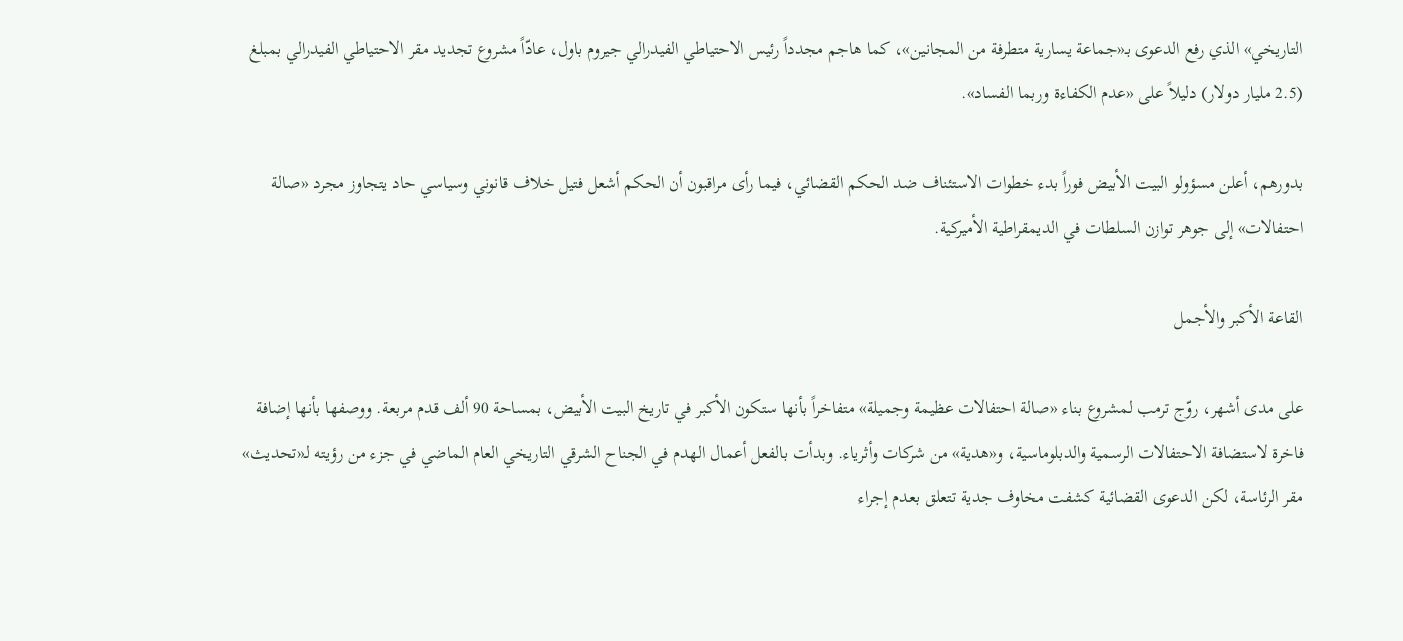التاريخي» الذي رفع الدعوى بـ«جماعة يسارية متطرفة من المجانين»، كما هاجم مجدداً رئيس الاحتياطي الفيدرالي جيروم باول، عادّاً مشروع تجديد مقر الاحتياطي الفيدرالي بمبلغ (2.5 مليار دولار) دليلاً على «عدم الكفاءة وربما الفساد».

بدورهم، أعلن مسؤولو البيت الأبيض فوراً بدء خطوات الاستئناف ضد الحكم القضائي، فيما رأى مراقبون أن الحكم أشعل فتيل خلاف قانوني وسياسي حاد يتجاوز مجرد «صالة احتفالات» إلى جوهر توازن السلطات في الديمقراطية الأميركية.

القاعة الأكبر والأجمل

على مدى أشهر، روّج ترمب لمشروع بناء «صالة احتفالات عظيمة وجميلة» متفاخراً بأنها ستكون الأكبر في تاريخ البيت الأبيض، بمساحة 90 ألف قدم مربعة. ووصفها بأنها إضافة فاخرة لاستضافة الاحتفالات الرسمية والدبلوماسية، و«هدية» من شركات وأثرياء. وبدأت بالفعل أعمال الهدم في الجناح الشرقي التاريخي العام الماضي في جزء من رؤيته لـ«تحديث» مقر الرئاسة، لكن الدعوى القضائية كشفت مخاوف جدية تتعلق بعدم إجراء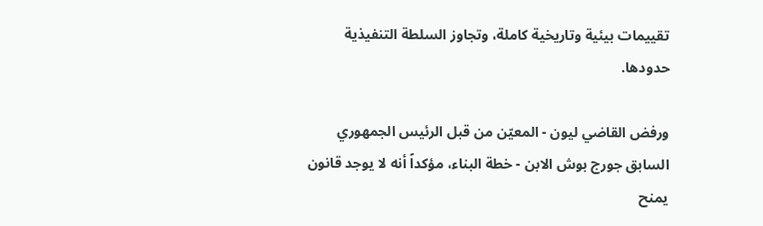تقييمات بيئية وتاريخية كاملة، وتجاوز السلطة التنفيذية حدودها.

ورفض القاضي ليون - المعيّن من قبل الرئيس الجمهوري السابق جورج بوش الابن - خطة البناء، مؤكداً أنه لا يوجد قانون يمنح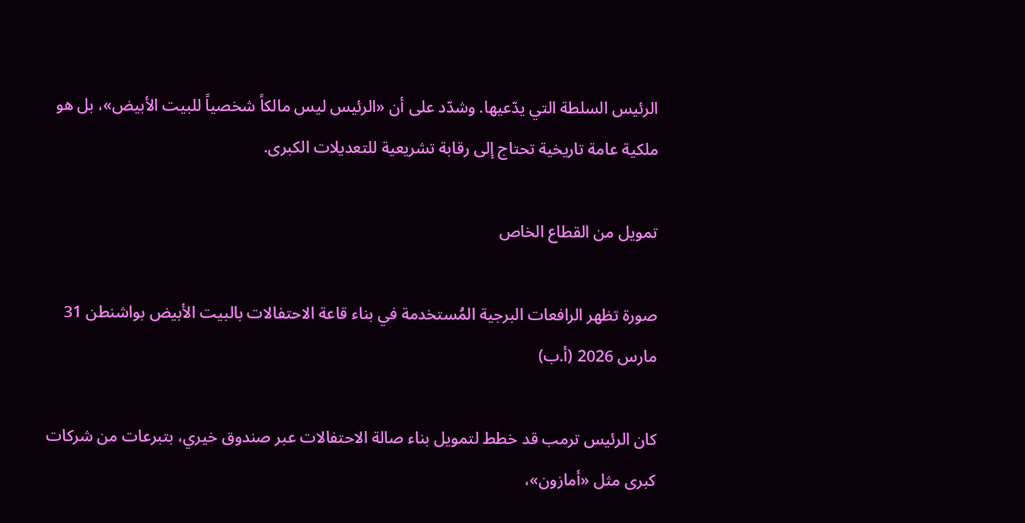الرئيس السلطة التي يدّعيها. وشدّد على أن «الرئيس ليس مالكاً شخصياً للبيت الأبيض»، بل هو ملكية عامة تاريخية تحتاج إلى رقابة تشريعية للتعديلات الكبرى.

تمويل من القطاع الخاص

صورة تظهر الرافعات البرجية المُستخدمة في بناء قاعة الاحتفالات بالبيت الأبيض بواشنطن 31 مارس 2026 (أ.ب)

كان الرئيس ترمب قد خطط لتمويل بناء صالة الاحتفالات عبر صندوق خيري، بتبرعات من شركات كبرى مثل «أمازون»،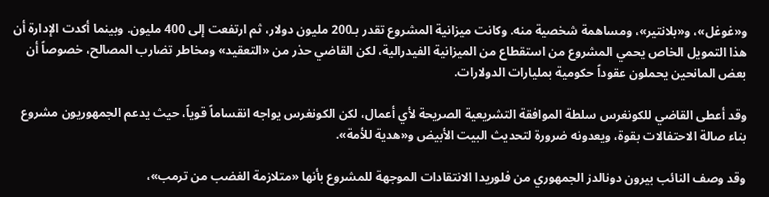و«غوغل»، و«بلانتير»، ومساهمة شخصية منه. وكانت ميزانية المشروع تقدر بـ200 مليون دولار، ثم ارتفعت إلى 400 مليون. وبينما أكدت الإدارة أن هذا التمويل الخاص يحمي المشروع من استقطاع من الميزانية الفيدرالية، لكن القاضي حذر من «التعقيد» ومخاطر تضارب المصالح، خصوصاً أن بعض المانحين يحملون عقوداً حكومية بمليارات الدولارات.

وقد أعطى القاضي للكونغرس سلطة الموافقة التشريعية الصريحة لأي أعمال، لكن الكونغرس يواجه انقساماً قوياً، حيث يدعم الجمهوريون مشروع بناء صالة الاحتفالات بقوة، ويعدونه ضرورة لتحديث البيت الأبيض و«هدية للأمة».

وقد وصف النائب بيرون دونالدز الجمهوري من فلوريدا الانتقادات الموجهة للمشروع بأنها «متلازمة الغضب من ترمب»،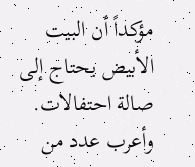مؤكداً أن البيت الأبيض يحتاج إلى صالة احتفالات. وأعرب عدد من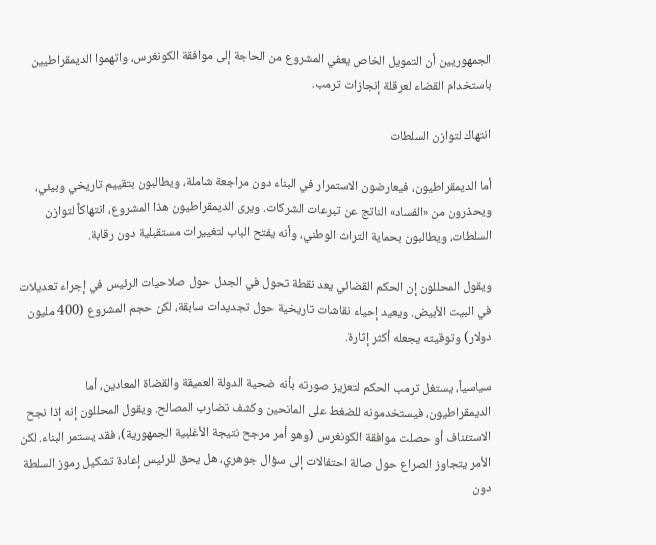الجمهوريين أن التمويل الخاص يعفي المشروع من الحاجة إلى موافقة الكونغرس، واتهموا الديمقراطيين باستخدام القضاء لعرقلة إنجازات ترمب.

انتهاك لتوازن السلطات

أما الديمقراطيون، فيعارضون الاستمرار في البناء دون مراجعة شاملة، ويطالبون بتقييم تاريخي وبيئي، ويحذرون من «الفساد» الناتج عن تبرعات الشركات. ويرى الديمقراطيون هذا المشروع، انتهاكاً لتوازن السلطات، ويطالبون بحماية التراث الوطني، وأنه يفتح الباب لتغييرات مستقبلية دون رقابة.

ويقول المحللون إن الحكم القضائي يعد نقطة تحول في الجدل حول صلاحيات الرئيس في إجراء تعديلات في البيت الأبيض. ويعيد إحياء نقاشات تاريخية حول تجديدات سابقة، لكن حجم المشروع (400 مليون دولار) وتوقيته يجعله أكثر إثارة.

سياسياً، يستغل ترمب الحكم لتعزيز صورته بأنه ضحية الدولة العميقة والقضاة المعادين، أما الديمقراطيون، فيستخدمونه للضغط على المانحين وكشف تضارب المصالح. ويقول المحللون إنه إذا نجح الاستئناف أو حصلت موافقة الكونغرس (وهو أمر مرجح نتيجة الأغلبية الجمهورية)، فقد يستمر البناء. لكن الأمر يتجاوز الصراع حول صالة احتفالات إلى سؤال جوهري، هل يحق للرئيس إعادة تشكيل رموز السلطة دون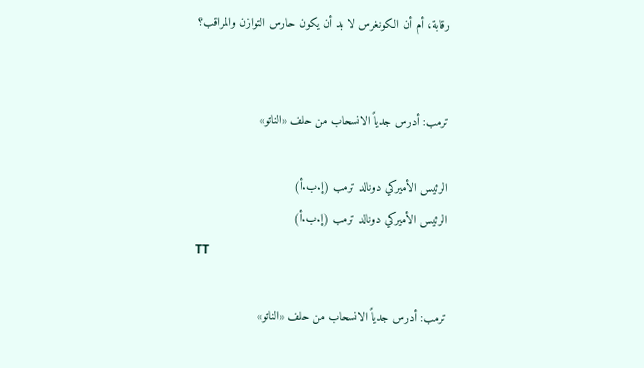رقابة، أم أن الكونغرس لا بد أن يكون حارس التوازن والمراقب؟


ترمب: أدرس جدياً الانسحاب من حلف «الناتو»

الرئيس الأميركي دونالد ترمب (إ.ب.أ)
الرئيس الأميركي دونالد ترمب (إ.ب.أ)
TT

ترمب: أدرس جدياً الانسحاب من حلف «الناتو»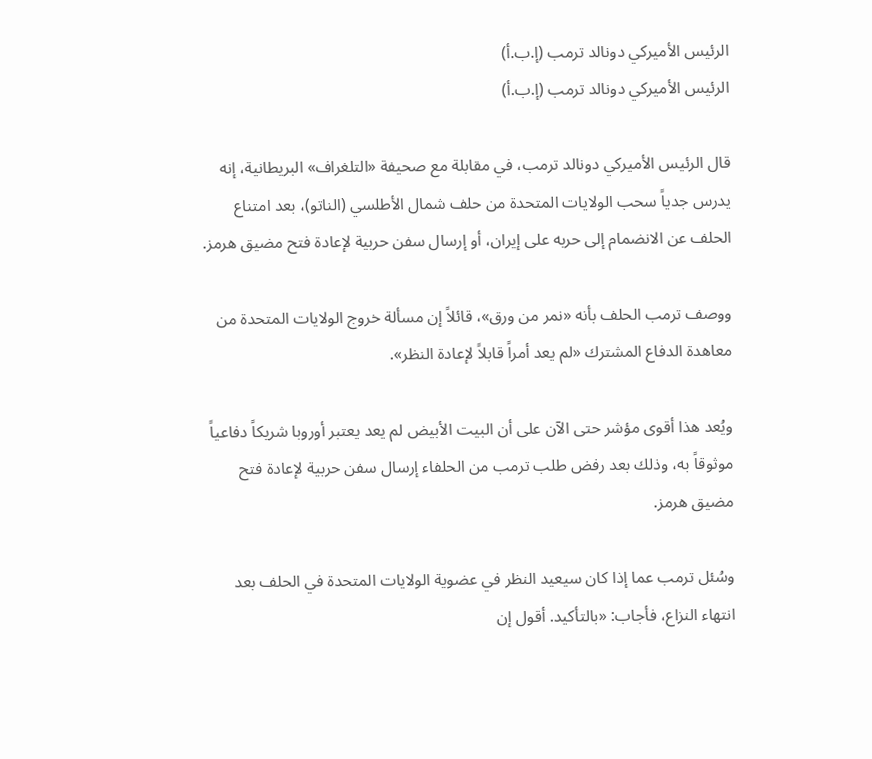الرئيس الأميركي دونالد ترمب (إ.ب.أ)
الرئيس الأميركي دونالد ترمب (إ.ب.أ)

قال الرئيس الأميركي دونالد ترمب، في مقابلة مع صحيفة «التلغراف» البريطانية، إنه يدرس جدياً سحب الولايات المتحدة من حلف شمال الأطلسي (الناتو)، بعد امتناع الحلف عن الانضمام إلى حربه على إيران، أو إرسال سفن حربية لإعادة فتح مضيق هرمز.

ووصف ترمب الحلف بأنه «نمر من ورق»، قائلاً إن مسألة خروج الولايات المتحدة من معاهدة الدفاع المشترك «لم يعد أمراً قابلاً لإعادة النظر».

ويُعد هذا أقوى مؤشر حتى الآن على أن البيت الأبيض لم يعد يعتبر أوروبا شريكاً دفاعياً موثوقاً به، وذلك بعد رفض طلب ترمب من الحلفاء إرسال سفن حربية لإعادة فتح مضيق هرمز.

وسُئل ترمب عما إذا كان سيعيد النظر في عضوية الولايات المتحدة في الحلف بعد انتهاء النزاع، فأجاب: «بالتأكيد. أقول إن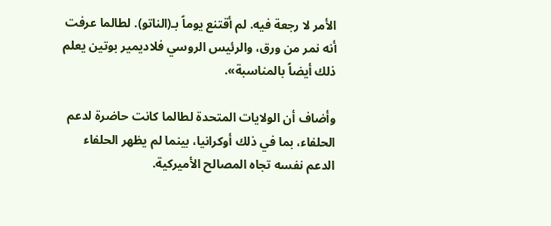الأمر لا رجعة فيه. لم أقتنع يوماً بـ(الناتو). لطالما عرفت أنه نمر من ورق، والرئيس الروسي فلاديمير بوتين يعلم ذلك أيضاً بالمناسبة».

وأضاف أن الولايات المتحدة لطالما كانت حاضرة لدعم الحلفاء، بما في ذلك أوكرانيا، بينما لم يظهر الحلفاء الدعم نفسه تجاه المصالح الأميركية.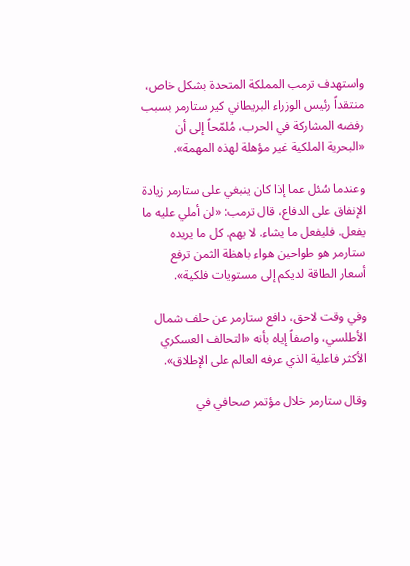واستهدف ترمب المملكة المتحدة بشكل خاص، منتقداً رئيس الوزراء البريطاني كير ستارمر بسبب رفضه المشاركة في الحرب، مُلمّحاً إلى أن «البحرية الملكية غير مؤهلة لهذه المهمة».

وعندما سُئل عما إذا كان ينبغي على ستارمر زيادة الإنفاق على الدفاع، قال ترمب: «لن أملي عليه ما يفعل. فليفعل ما يشاء. لا يهم. كل ما يريده ستارمر هو طواحين هواء باهظة الثمن ترفع أسعار الطاقة لديكم إلى مستويات فلكية».

وفي وقت لاحق، دافع ستارمر عن حلف شمال الأطلسي، واصفاً إياه بأنه «التحالف العسكري الأكثر فاعلية الذي عرفه العالم على الإطلاق».

وقال ستارمر خلال مؤتمر صحافي في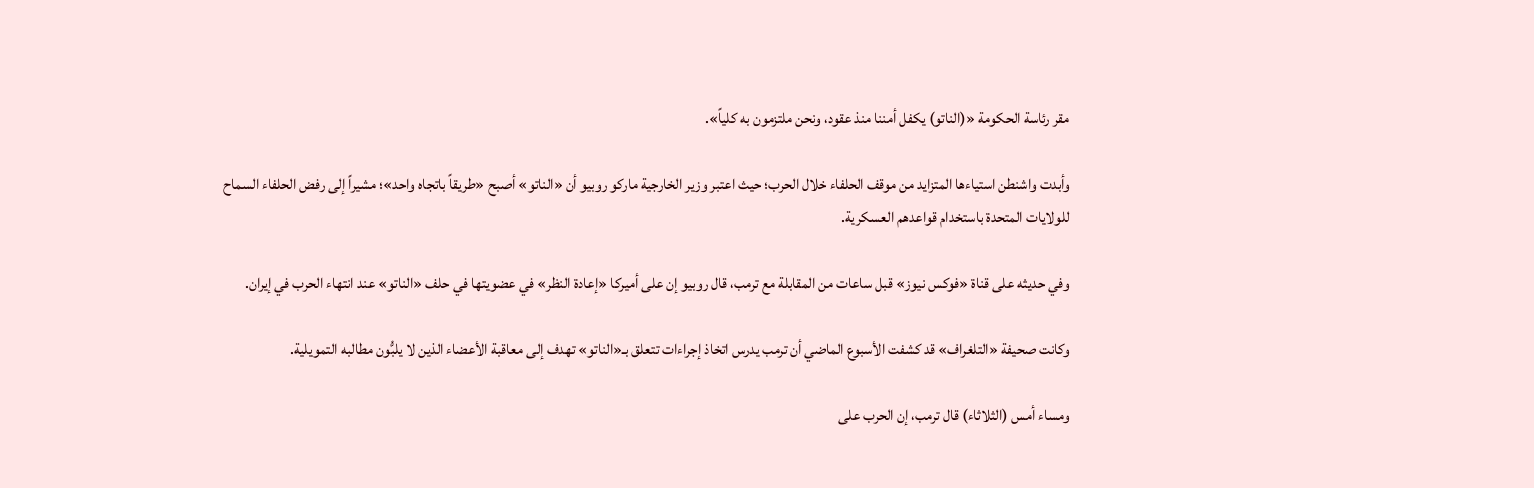مقر رئاسة الحكومة «(الناتو) يكفل أمننا منذ عقود، ونحن ملتزمون به كلياً».

وأبدت واشنطن استياءها المتزايد من موقف الحلفاء خلال الحرب؛ حيث اعتبر وزير الخارجية ماركو روبيو أن «الناتو» أصبح «طريقاً باتجاه واحد»؛ مشيراً إلى رفض الحلفاء السماح للولايات المتحدة باستخدام قواعدهم العسكرية.

وفي حديثه على قناة «فوكس نيوز» قبل ساعات من المقابلة مع ترمب، قال روبيو إن على أميركا «إعادة النظر» في عضويتها في حلف «الناتو» عند انتهاء الحرب في إيران.

وكانت صحيفة «التلغراف» قد كشفت الأسبوع الماضي أن ترمب يدرس اتخاذ إجراءات تتعلق بـ«الناتو» تهدف إلى معاقبة الأعضاء الذين لا يلبُّون مطالبه التمويلية.

ومساء أمس (الثلاثاء) قال ترمب، إن الحرب على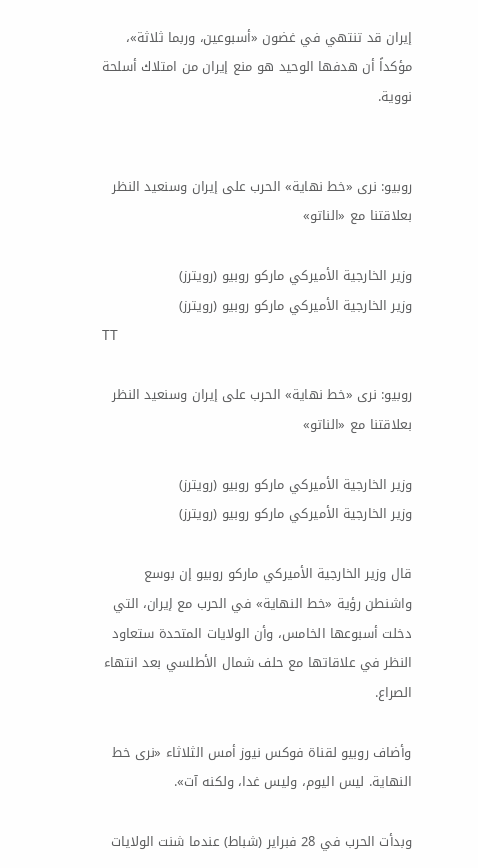إيران قد تنتهي في غضون «أسبوعين، وربما ثلاثة»، مؤكداً أن هدفها الوحيد هو منع إيران من امتلاك أسلحة نووية.


روبيو: نرى «خط نهاية» الحرب على إيران وسنعيد النظر بعلاقتنا مع «الناتو»

وزير الخارجية الأميركي ماركو روبيو (رويترز)
وزير الخارجية الأميركي ماركو روبيو (رويترز)
TT

روبيو: نرى «خط نهاية» الحرب على إيران وسنعيد النظر بعلاقتنا مع «الناتو»

وزير الخارجية الأميركي ماركو روبيو (رويترز)
وزير الخارجية الأميركي ماركو روبيو (رويترز)

قال وزير الخارجية الأميركي ماركو روبيو إن بوسع واشنطن رؤية «خط النهاية» في الحرب مع إيران، التي دخلت أسبوعها الخامس، وأن الولايات المتحدة ستعاود النظر في علاقاتها مع حلف شمال الأطلسي بعد انتهاء الصراع.

وأضاف روبيو لقناة فوكس نيوز أمس الثلاثاء «نرى خط النهاية. ليس اليوم، وليس غدا، ولكنه آت».

وبدأت الحرب في 28 فبراير (شباط) عندما شنت الولايات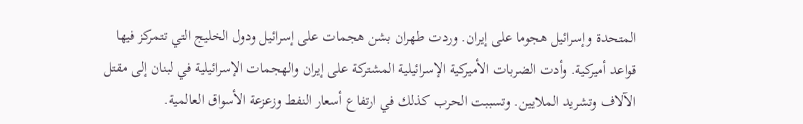المتحدة وإسرائيل هجوما على إيران. وردت طهران بشن هجمات على إسرائيل ودول الخليج التي تتمركز فيها قواعد أميركية. وأدت الضربات الأميركية الإسرائيلية المشتركة على إيران والهجمات الإسرائيلية في لبنان إلى مقتل الآلاف وتشريد الملايين. وتسببت الحرب كذلك في ارتفاع أسعار النفط وزعزعة الأسواق العالمية.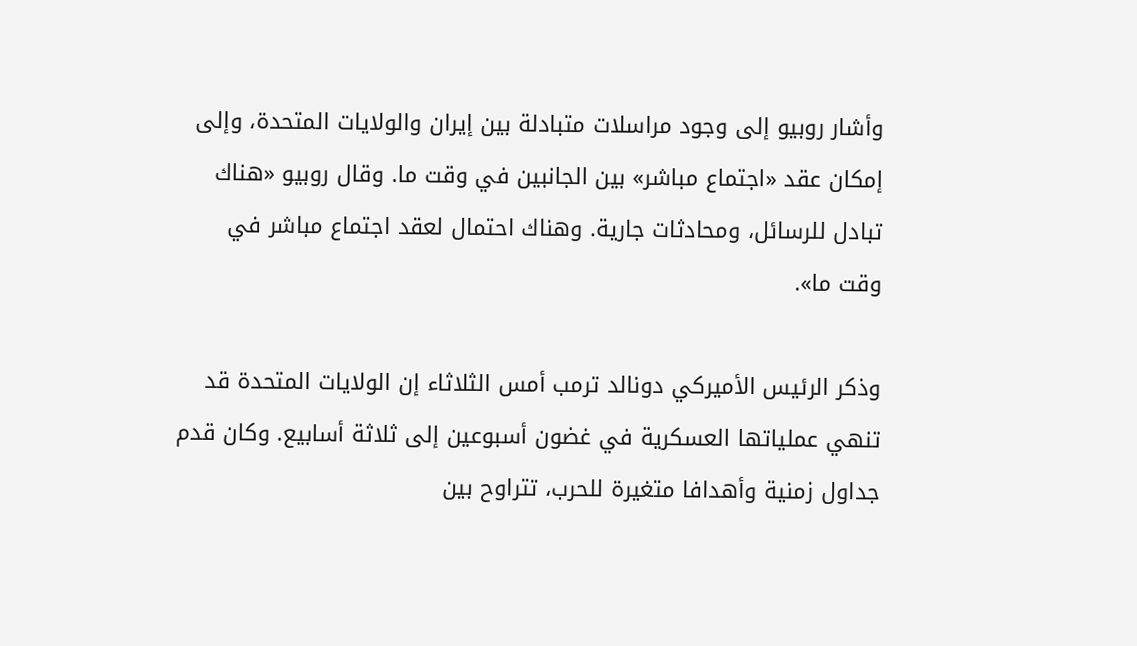وأشار روبيو إلى وجود مراسلات متبادلة بين إيران والولايات المتحدة، وإلى إمكان عقد «اجتماع مباشر» بين الجانبين في وقت ما. وقال روبيو «هناك تبادل للرسائل، ومحادثات جارية. وهناك احتمال لعقد اجتماع مباشر في وقت ما».

وذكر الرئيس الأميركي دونالد ترمب أمس الثلاثاء إن الولايات المتحدة قد تنهي عملياتها العسكرية في غضون أسبوعين إلى ثلاثة أسابيع. وكان قدم جداول زمنية وأهدافا متغيرة للحرب، تتراوح بين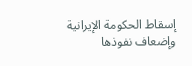إسقاط الحكومة الإيرانية وإضعاف نفوذها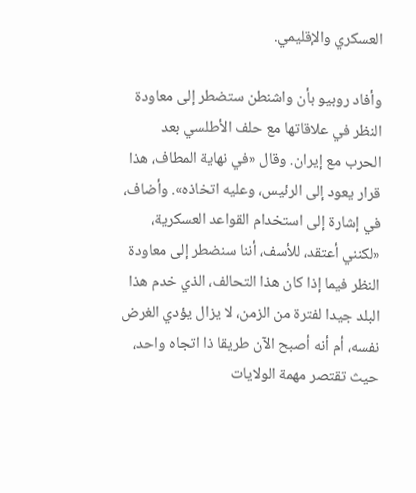العسكري والإقليمي.

وأفاد روبيو بأن واشنطن ستضطر إلى معاودة النظر في علاقاتها مع حلف الأطلسي بعد الحرب مع إيران. وقال «في نهاية المطاف، هذا قرار يعود إلى الرئيس، وعليه اتخاذه». وأضاف، في إشارة إلى استخدام القواعد العسكرية، «لكنني أعتقد، للأسف، أننا سنضطر إلى معاودة النظر فيما إذا كان هذا التحالف، الذي خدم هذا البلد جيدا لفترة من الزمن، لا يزال يؤدي الغرض نفسه، أم أنه أصبح الآن طريقا ذا اتجاه واحد، حيث تقتصر مهمة الولايات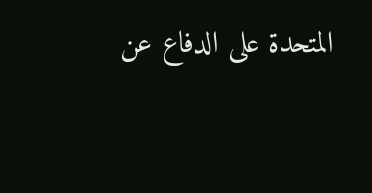المتحدة على الدفاع عن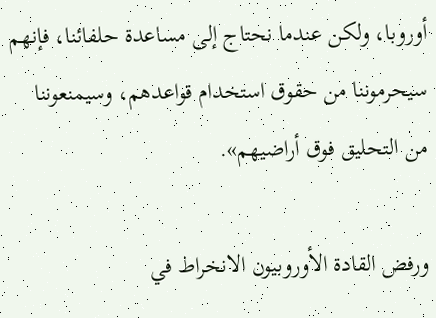أوروبا، ولكن عندما نحتاج إلى مساعدة حلفائنا، فإنهم سيحرموننا من حقوق استخدام قواعدهم، وسيمنعوننا من التحليق فوق أراضيهم».

ورفض القادة الأوروبيون الانخراط في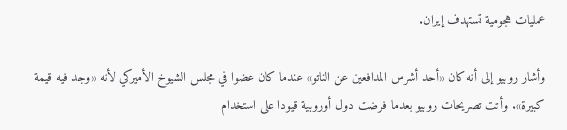عمليات هجومية تستهدف إيران.

وأشار روبيو إلى أنه كان «أحد أشرس المدافعين عن الناتو» عندما كان عضوا في مجلس الشيوخ الأميركي لأنه «وجد فيه قيمة كبيرة». وأتت تصريحات روبيو بعدما فرضت دول أوروبية قيودا على استخدام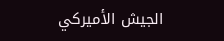الجيش الأميركي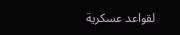لقواعد عسكرية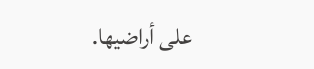على أراضيها.